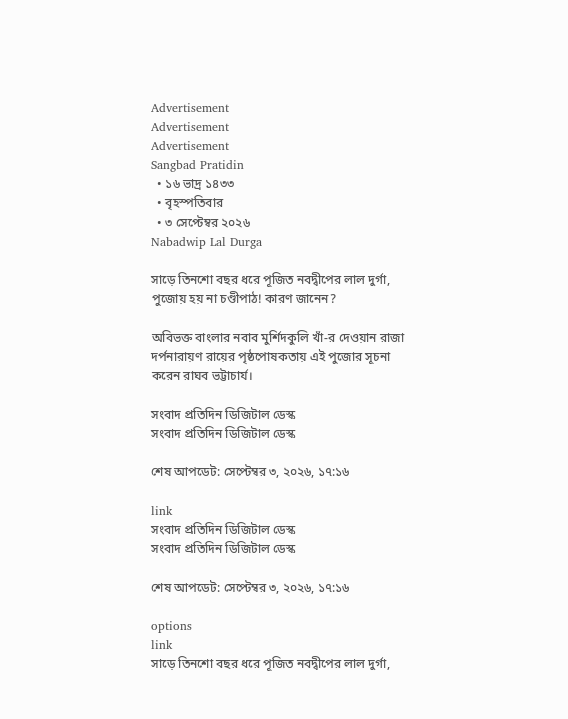Advertisement
Advertisement
Advertisement
Sangbad Pratidin
  • ১৬ ভাদ্র ১৪৩৩
  • বৃহস্পতিবার
  • ৩ সেপ্টেম্বর ২০২৬
Nabadwip Lal Durga

সাড়ে তিনশো বছর ধরে পূজিত নবদ্বীপের লাল দুর্গা, পুজোয় হয় না চণ্ডীপাঠ! কারণ জানেন?

অবিভক্ত বাংলার নবাব মুর্শিদকুলি খাঁ-র দেওয়ান রাজা দর্পনারায়ণ রায়ের পৃষ্ঠপোষকতায় এই পুজোর সূচনা করেন রাঘব ভট্টাচার্য।

সংবাদ প্রতিদিন ডিজিটাল ডেস্ক
সংবাদ প্রতিদিন ডিজিটাল ডেস্ক

শেষ আপডেট: সেপ্টেম্বর ৩, ২০২৬, ১৭:১৬

link
সংবাদ প্রতিদিন ডিজিটাল ডেস্ক
সংবাদ প্রতিদিন ডিজিটাল ডেস্ক

শেষ আপডেট: সেপ্টেম্বর ৩, ২০২৬, ১৭:১৬

options
link
সাড়ে তিনশো বছর ধরে পূজিত নবদ্বীপের লাল দুর্গা,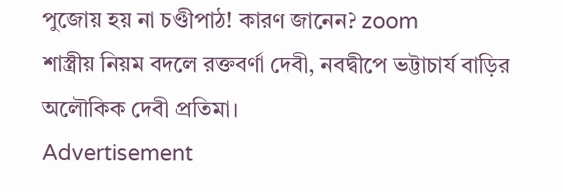পুজোয় হয় না চণ্ডীপাঠ! কারণ জানেন? zoom
শাস্ত্রীয় নিয়ম বদলে রক্তবর্ণা দেবী, নবদ্বীপে ভট্টাচার্য বাড়ির অলৌকিক দেবী প্রতিমা।
Advertisement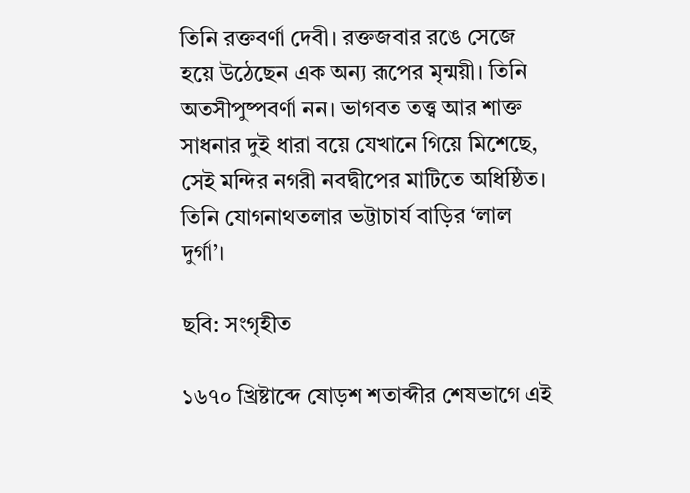তিনি রক্তবর্ণা দেবী। রক্তজবার রঙে সেজে হয়ে উঠেছেন এক অন্য রূপের মৃন্ময়ী। তিনি অতসীপুষ্পবর্ণা নন। ভাগবত তত্ত্ব আর শাক্ত সাধনার দুই ধারা বয়ে যেখানে গিয়ে মিশেছে, সেই মন্দির নগরী নবদ্বীপের মাটিতে অধিষ্ঠিত। তিনি যোগনাথতলার ভট্টাচার্য বাড়ির ‘লাল দুর্গা’।

ছবি: সংগৃহীত

১৬৭০ খ্রিষ্টাব্দে ষোড়শ শতাব্দীর শেষভাগে এই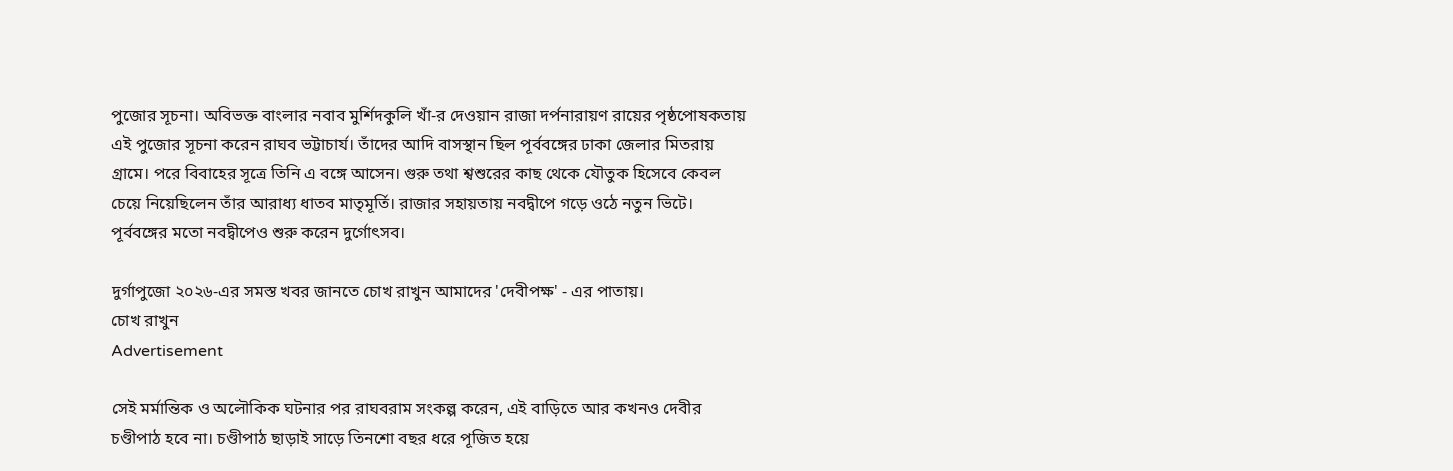পুজোর সূচনা। অবিভক্ত বাংলার নবাব মুর্শিদকুলি খাঁ-র দেওয়ান রাজা দর্পনারায়ণ রায়ের পৃষ্ঠপোষকতায় এই পুজোর সূচনা করেন রাঘব ভট্টাচার্য। তাঁদের আদি বাসস্থান ছিল পূর্ববঙ্গের ঢাকা জেলার মিতরায় গ্রামে। পরে বিবাহের সূত্রে তিনি এ বঙ্গে আসেন। গুরু তথা শ্বশুরের কাছ থেকে যৌতুক হিসেবে কেবল চেয়ে নিয়েছিলেন তাঁর আরাধ্য ধাতব মাতৃমূর্তি। রাজার সহায়তায় নবদ্বীপে গড়ে ওঠে নতুন ভিটে। পূর্ববঙ্গের মতো নবদ্বীপেও শুরু করেন দুর্গোৎসব।

দুর্গাপুজো ২০২৬-এর সমস্ত খবর জানতে চোখ রাখুন আমাদের 'দেবীপক্ষ' - এর পাতায়।
চোখ রাখুন
Advertisement

সেই মর্মান্তিক ও অলৌকিক ঘটনার পর রাঘবরাম সংকল্প করেন, এই বাড়িতে আর কখনও দেবীর চণ্ডীপাঠ হবে না। চণ্ডীপাঠ ছাড়াই সাড়ে তিনশো বছর ধরে পূজিত হয়ে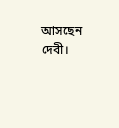আসছেন দেবী।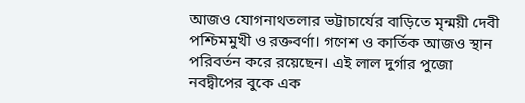আজও যোগনাথতলার ভট্টাচার্যের বাড়িতে মৃন্ময়ী দেবী পশ্চিমমুখী ও রক্তবর্ণা। গণেশ ও কার্তিক আজও স্থান পরিবর্তন করে রয়েছেন। এই লাল দুর্গার পুজো নবদ্বীপের বুকে এক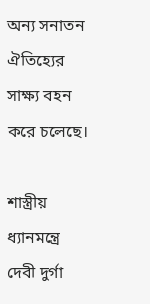অন্য সনাতন ঐতিহ্যের সাক্ষ্য বহন করে চলেছে।

শাস্ত্রীয় ধ্যানমন্ত্রে দেবী দুর্গা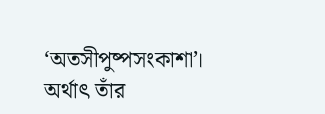‘অতসীপুষ্পসংকাশা’। অর্থাৎ তাঁর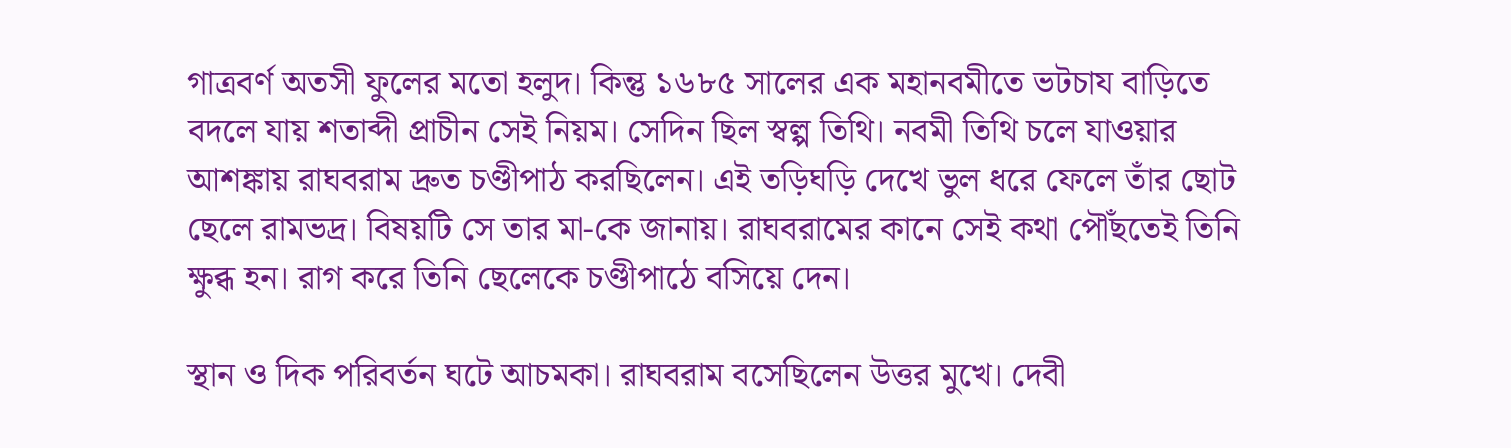গাত্রবর্ণ অতসী ফুলের মতো হলুদ। কিন্তু ১৬৮৫ সালের এক মহানবমীতে ভটচায বাড়িতে বদলে যায় শতাব্দী প্রাচীন সেই নিয়ম। সেদিন ছিল স্বল্প তিথি। নবমী তিথি চলে যাওয়ার আশঙ্কায় রাঘবরাম দ্রুত চণ্ডীপাঠ করছিলেন। এই তড়িঘড়ি দেখে ভুল ধরে ফেলে তাঁর ছোট ছেলে রামভদ্র। বিষয়টি সে তার মা-কে জানায়। রাঘবরামের কানে সেই কথা পৌঁছতেই তিনি ক্ষুব্ধ হন। রাগ করে তিনি ছেলেকে চণ্ডীপাঠে বসিয়ে দেন।

স্থান ও দিক পরিবর্তন ঘটে আচমকা। রাঘবরাম বসেছিলেন উত্তর মুখে। দেবী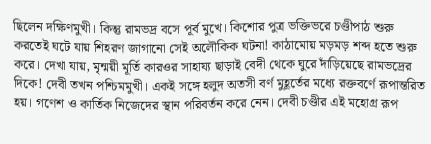ছিলেন দক্ষিণমুখী। কিন্তু রামভদ্র বসে পূর্ব মুখে। কিশোর পুত্র ভক্তিভরে চণ্ডীপাঠ শুরু করতেই ঘটে যায় শিহরণ জাগানো সেই অলৌকিক ঘটনা! কাঠামোয় মড়মড় শব্দ হতে শুরু করে। দেখা যায়, মৃন্ময়ী মূর্তি কারওর সাহায্য ছাড়াই বেদী থেকে ঘুরে দাঁড়িয়েছে রামভদ্রের দিকে! দেবী তখন পশ্চিমমুখী। একই সঙ্গে হলুদ অতসী বর্ণ মুহূর্তের মধ্যে রক্তবর্ণে রূপান্তরিত হয়। গণেশ ও কার্তিক নিজেদের স্থান পরিবর্তন করে নেন। দেবী চণ্ডীর এই মহোগ্র রূপ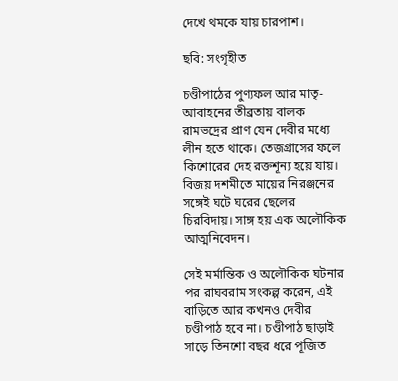দেখে থমকে যায় চারপাশ।

ছবি: সংগৃহীত

চণ্ডীপাঠের পুণ্যফল আর মাতৃ-আবাহনের তীব্রতায় বালক রামভদ্রের প্রাণ যেন দেবীর মধ্যে লীন হতে থাকে। তেজগ্রাসের ফলে কিশোরের দেহ রক্তশূন্য হয়ে যায়। বিজয় দশমীতে মায়ের নিরঞ্জনের সঙ্গেই ঘটে ঘরের ছেলের চিরবিদায়। সাঙ্গ হয় এক অলৌকিক আত্মনিবেদন।

সেই মর্মান্তিক ও অলৌকিক ঘটনার পর রাঘবরাম সংকল্প করেন, এই বাড়িতে আর কখনও দেবীর চণ্ডীপাঠ হবে না। চণ্ডীপাঠ ছাড়াই সাড়ে তিনশো বছর ধরে পূজিত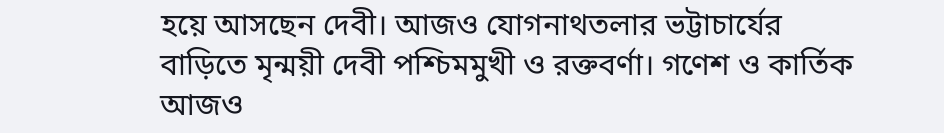হয়ে আসছেন দেবী। আজও যোগনাথতলার ভট্টাচার্যের বাড়িতে মৃন্ময়ী দেবী পশ্চিমমুখী ও রক্তবর্ণা। গণেশ ও কার্তিক আজও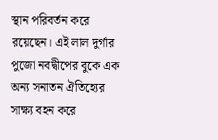স্থান পরিবর্তন করে রয়েছেন। এই লাল দুর্গার পুজো নবদ্বীপের বুকে এক অন্য সনাতন ঐতিহ্যের সাক্ষ্য বহন করে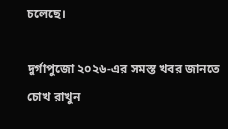চলেছে।

দুর্গাপুজো ২০২৬-এর সমস্ত খবর জানতে চোখ রাখুন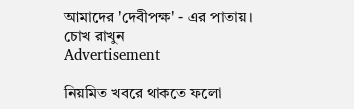আমাদের 'দেবীপক্ষ' - এর পাতায়।
চোখ রাখুন
Advertisement

নিয়মিত খবরে থাকতে ফলো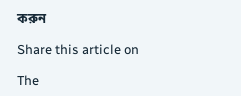করুন

Share this article on

The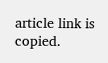article link is copied.